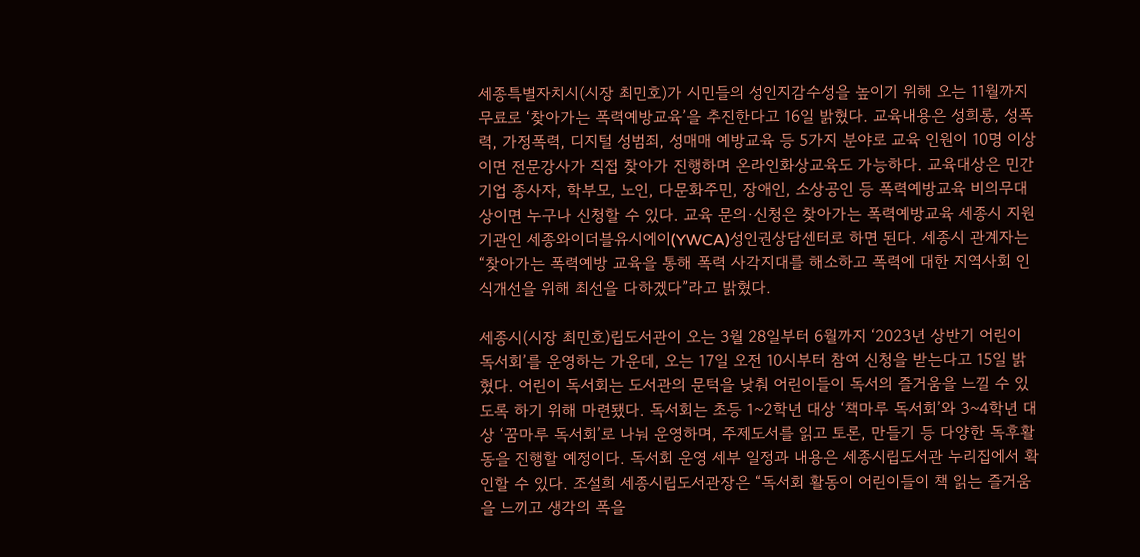세종특별자치시(시장 최민호)가 시민들의 성인지감수성을 높이기 위해 오는 11월까지 무료로 ‘찾아가는 폭력예방교육’을 추진한다고 16일 밝혔다. 교육내용은 성희롱, 성폭력, 가정폭력, 디지털 성범죄, 성매매 예방교육 등 5가지 분야로 교육 인원이 10명 이상이면 전문강사가 직접 찾아가 진행하며 온라인화상교육도 가능하다. 교육대상은 민간기업 종사자, 학부모, 노인, 다문화주민, 장애인, 소상공인 등 폭력예방교육 비의무대상이면 누구나 신청할 수 있다. 교육 문의·신청은 찾아가는 폭력예방교육 세종시 지원기관인 세종와이더블유시에이(YWCA)성인권상담센터로 하면 된다. 세종시 관계자는 “찾아가는 폭력예방 교육을 통해 폭력 사각지대를 해소하고 폭력에 대한 지역사회 인식개선을 위해 최선을 다하겠다”라고 밝혔다.

세종시(시장 최민호)립도서관이 오는 3월 28일부터 6월까지 ‘2023년 상반기 어린이 독서회’를 운영하는 가운데, 오는 17일 오전 10시부터 참여 신청을 받는다고 15일 밝혔다. 어린이 독서회는 도서관의 문턱을 낮춰 어린이들이 독서의 즐거움을 느낄 수 있도록 하기 위해 마련됐다. 독서회는 초등 1~2학년 대상 ‘책마루 독서회’와 3~4학년 대상 ‘꿈마루 독서회’로 나눠 운영하며, 주제도서를 읽고 토론, 만들기 등 다양한 독후활동을 진행할 예정이다. 독서회 운영 세부 일정과 내용은 세종시립도서관 누리집에서 확인할 수 있다. 조설희 세종시립도서관장은 “독서회 활동이 어린이들이 책 읽는 즐거움을 느끼고 생각의 폭을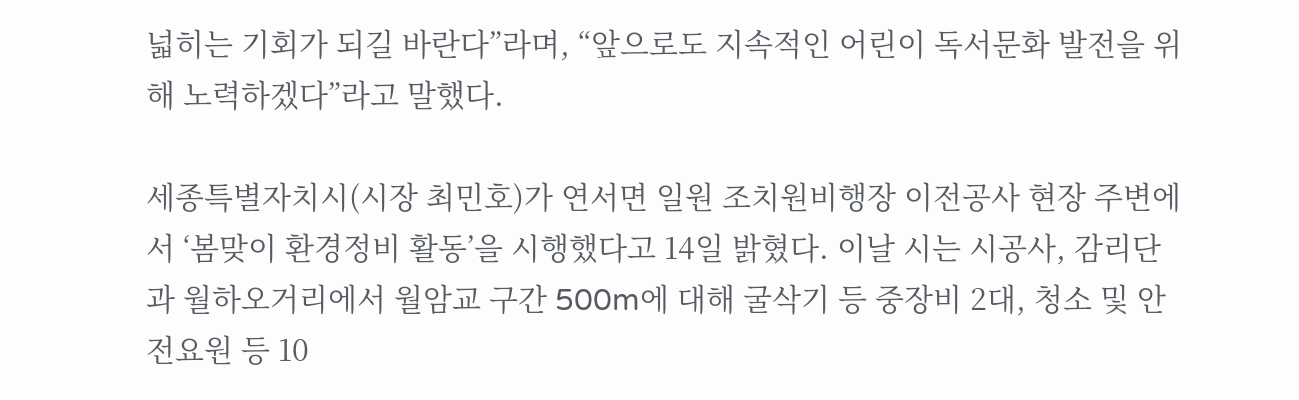넓히는 기회가 되길 바란다”라며, “앞으로도 지속적인 어린이 독서문화 발전을 위해 노력하겠다”라고 말했다.

세종특별자치시(시장 최민호)가 연서면 일원 조치원비행장 이전공사 현장 주변에서 ‘봄맞이 환경정비 활동’을 시행했다고 14일 밝혔다. 이날 시는 시공사, 감리단과 월하오거리에서 월암교 구간 500m에 대해 굴삭기 등 중장비 2대, 청소 및 안전요원 등 10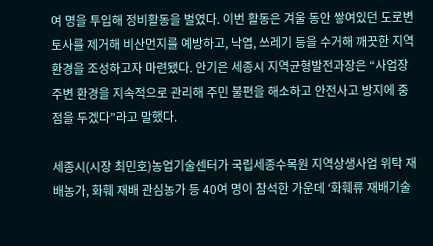여 명을 투입해 정비활동을 벌였다. 이번 활동은 겨울 동안 쌓여있던 도로변 토사를 제거해 비산먼지를 예방하고, 낙엽, 쓰레기 등을 수거해 깨끗한 지역 환경을 조성하고자 마련됐다. 안기은 세종시 지역균형발전과장은 “사업장 주변 환경을 지속적으로 관리해 주민 불편을 해소하고 안전사고 방지에 중점을 두겠다”라고 말했다.

세종시(시장 최민호)농업기술센터가 국립세종수목원 지역상생사업 위탁 재배농가, 화훼 재배 관심농가 등 40여 명이 참석한 가운데 ‘화훼류 재배기술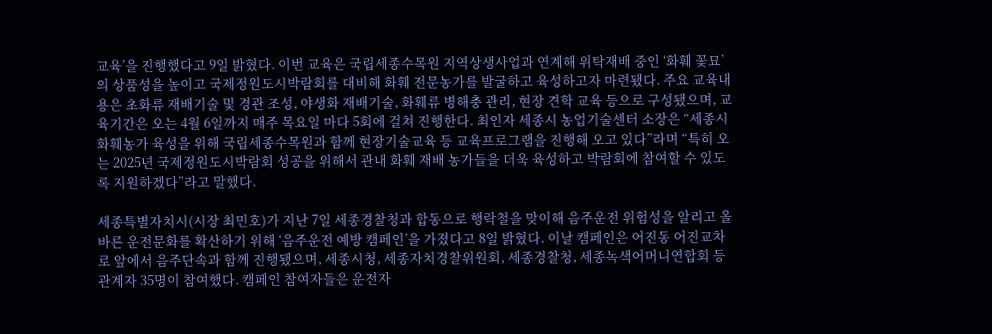교육’을 진행했다고 9일 밝혔다. 이번 교육은 국립세종수목원 지역상생사업과 연계해 위탁재배 중인 ‘화훼 꽃묘’의 상품성을 높이고 국제정원도시박람회를 대비해 화훼 전문농가를 발굴하고 육성하고자 마련됐다. 주요 교육내용은 초화류 재배기술 및 경관 조성, 야생화 재배기술, 화훼류 병해충 관리, 현장 견학 교육 등으로 구성됐으며, 교육기간은 오는 4월 6일까지 매주 목요일 마다 5회에 걸쳐 진행한다. 최인자 세종시 농업기술센터 소장은 “세종시 화훼농가 육성을 위해 국립세종수목원과 함께 현장기술교육 등 교육프로그램을 진행해 오고 있다”라며 “특히 오는 2025년 국제정원도시박람회 성공을 위해서 관내 화훼 재배 농가들을 더욱 육성하고 박람회에 참여할 수 있도록 지원하겠다”라고 말했다.

세종특별자치시(시장 최민호)가 지난 7일 세종경찰청과 합동으로 행락철을 맞이해 음주운전 위험성을 알리고 올바른 운전문화를 확산하기 위해 ‘음주운전 예방 캠페인’을 가졌다고 8일 밝혔다. 이날 캠페인은 어진동 어진교차로 앞에서 음주단속과 함께 진행됐으며, 세종시청, 세종자치경찰위원회, 세종경찰청, 세종녹색어머니연합회 등 관계자 35명이 참여했다. 캠페인 참여자들은 운전자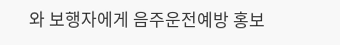와 보행자에게 음주운전예방 홍보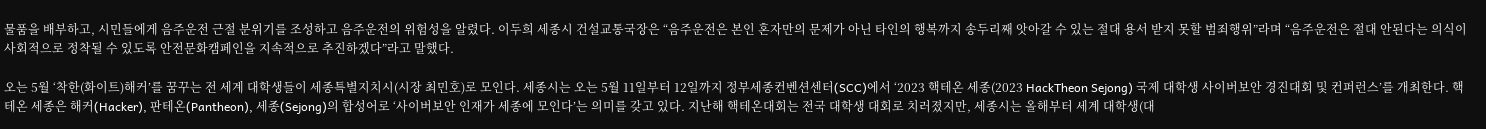물품을 배부하고, 시민들에게 음주운전 근절 분위기를 조성하고 음주운전의 위험성을 알렸다. 이두희 세종시 건설교통국장은 “음주운전은 본인 혼자만의 문제가 아닌 타인의 행복까지 송두리째 앗아갈 수 있는 절대 용서 받지 못할 범죄행위”라며 “음주운전은 절대 안된다는 의식이 사회적으로 정착될 수 있도록 안전문화캠페인을 지속적으로 추진하겠다”라고 말했다.

오는 5월 ‘착한(화이트)해커’를 꿈꾸는 전 세계 대학생들이 세종특별지치시(시장 최민호)로 모인다. 세종시는 오는 5월 11일부터 12일까지 정부세종컨벤션센터(SCC)에서 ‘2023 핵테온 세종(2023 HackTheon Sejong) 국제 대학생 사이버보안 경진대회 및 컨퍼런스’를 개최한다. 핵테온 세종은 해커(Hacker), 판테온(Pantheon), 세종(Sejong)의 합성어로 ‘사이버보안 인재가 세종에 모인다’는 의미를 갖고 있다. 지난해 핵테온대회는 전국 대학생 대회로 치러졌지만, 세종시는 올해부터 세계 대학생(대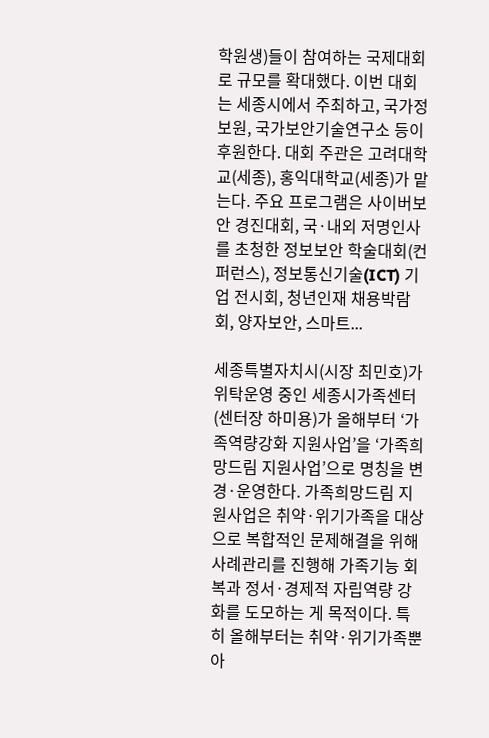학원생)들이 참여하는 국제대회로 규모를 확대했다. 이번 대회는 세종시에서 주최하고, 국가정보원, 국가보안기술연구소 등이 후원한다. 대회 주관은 고려대학교(세종), 홍익대학교(세종)가 맡는다. 주요 프로그램은 사이버보안 경진대회, 국·내외 저명인사를 초청한 정보보안 학술대회(컨퍼런스), 정보통신기술(ICT) 기업 전시회, 청년인재 채용박람회, 양자보안, 스마트...

세종특별자치시(시장 최민호)가 위탁운영 중인 세종시가족센터(센터장 하미용)가 올해부터 ‘가족역량강화 지원사업’을 ‘가족희망드림 지원사업’으로 명칭을 변경·운영한다. 가족희망드림 지원사업은 취약·위기가족을 대상으로 복합적인 문제해결을 위해 사례관리를 진행해 가족기능 회복과 정서·경제적 자립역량 강화를 도모하는 게 목적이다. 특히 올해부터는 취약·위기가족뿐 아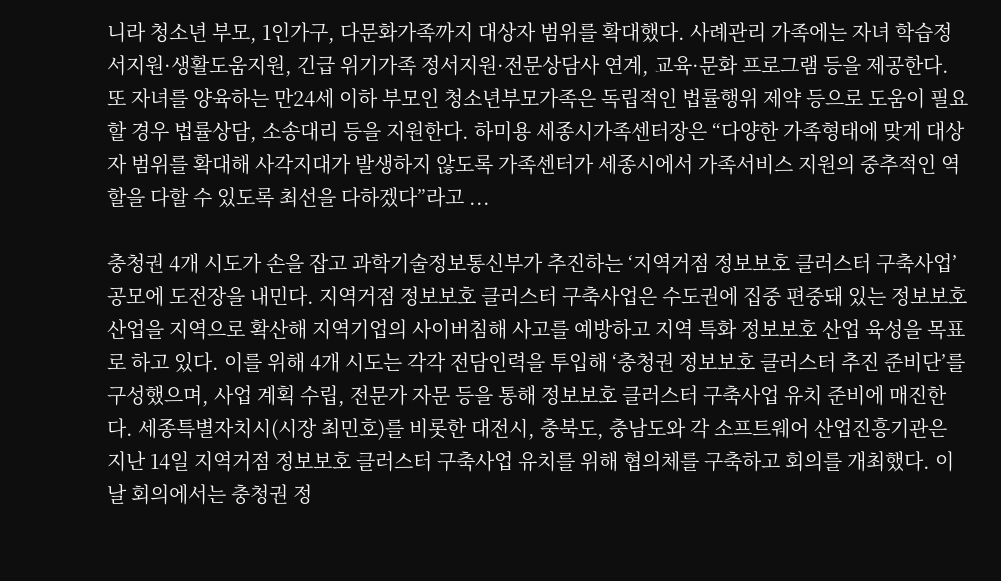니라 청소년 부모, 1인가구, 다문화가족까지 대상자 범위를 확대했다. 사례관리 가족에는 자녀 학습정서지원·생활도움지원, 긴급 위기가족 정서지원·전문상담사 연계, 교육·문화 프로그램 등을 제공한다. 또 자녀를 양육하는 만24세 이하 부모인 청소년부모가족은 독립적인 법률행위 제약 등으로 도움이 필요할 경우 법률상담, 소송대리 등을 지원한다. 하미용 세종시가족센터장은 “다양한 가족형태에 맞게 대상자 범위를 확대해 사각지대가 발생하지 않도록 가족센터가 세종시에서 가족서비스 지원의 중추적인 역할을 다할 수 있도록 최선을 다하겠다”라고 ...

충청권 4개 시도가 손을 잡고 과학기술정보통신부가 추진하는 ‘지역거점 정보보호 클러스터 구축사업’ 공모에 도전장을 내민다. 지역거점 정보보호 클러스터 구축사업은 수도권에 집중 편중돼 있는 정보보호 산업을 지역으로 확산해 지역기업의 사이버침해 사고를 예방하고 지역 특화 정보보호 산업 육성을 목표로 하고 있다. 이를 위해 4개 시도는 각각 전담인력을 투입해 ‘충청권 정보보호 클러스터 추진 준비단’를 구성했으며, 사업 계획 수립, 전문가 자문 등을 통해 정보보호 클러스터 구축사업 유치 준비에 매진한다. 세종특별자치시(시장 최민호)를 비롯한 대전시, 충북도, 충남도와 각 소프트웨어 산업진흥기관은 지난 14일 지역거점 정보보호 클러스터 구축사업 유치를 위해 협의체를 구축하고 회의를 개최했다. 이날 회의에서는 충청권 정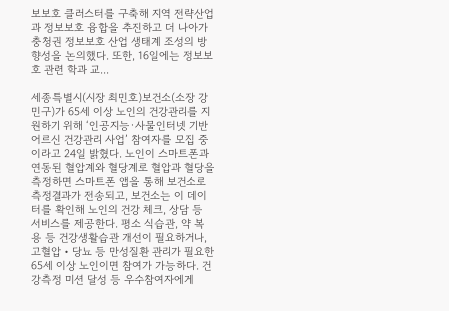보보호 클러스터를 구축해 지역 전략산업과 정보보호 융합을 추진하고 더 나아가 충청권 정보보호 산업 생태계 조성의 방향성을 논의했다. 또한, 16일에는 정보보호 관련 학과 교...

세종특별시(시장 최민호)보건소(소장 강민구)가 65세 이상 노인의 건강관리를 지원하기 위해 ‘인공지능·사물인터넷 기반 어르신 건강관리 사업’ 참여자를 모집 중이라고 24일 밝혔다. 노인이 스마트폰과 연동된 혈압계와 혈당계로 혈압과 혈당을 측정하면 스마트폰 앱을 통해 보건소로 측정결과가 전송되고, 보건소는 이 데이터를 확인해 노인의 건강 체크, 상담 등 서비스를 제공한다. 평소 식습관, 약 복용 등 건강생활습관 개선이 필요하거나, 고혈압‧당뇨 등 만성질환 관리가 필요한 65세 이상 노인이면 참여가 가능하다. 건강측정 미션 달성 등 우수참여자에게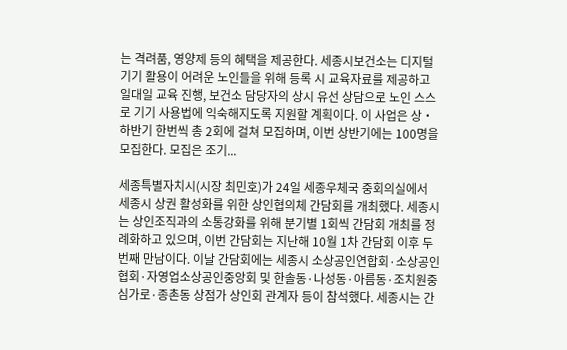는 격려품, 영양제 등의 혜택을 제공한다. 세종시보건소는 디지털기기 활용이 어려운 노인들을 위해 등록 시 교육자료를 제공하고 일대일 교육 진행, 보건소 담당자의 상시 유선 상담으로 노인 스스로 기기 사용법에 익숙해지도록 지원할 계획이다. 이 사업은 상‧하반기 한번씩 총 2회에 걸쳐 모집하며, 이번 상반기에는 100명을 모집한다. 모집은 조기...

세종특별자치시(시장 최민호)가 24일 세종우체국 중회의실에서 세종시 상권 활성화를 위한 상인협의체 간담회를 개최했다. 세종시는 상인조직과의 소통강화를 위해 분기별 1회씩 간담회 개최를 정례화하고 있으며, 이번 간담회는 지난해 10월 1차 간담회 이후 두 번째 만남이다. 이날 간담회에는 세종시 소상공인연합회·소상공인협회·자영업소상공인중앙회 및 한솔동·나성동·아름동·조치원중심가로·종촌동 상점가 상인회 관계자 등이 참석했다. 세종시는 간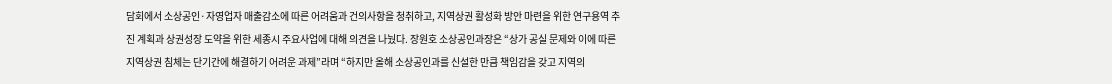담회에서 소상공인·자영업자 매출감소에 따른 어려움과 건의사항을 청취하고, 지역상권 활성화 방안 마련을 위한 연구용역 추진 계획과 상권성장 도약을 위한 세종시 주요사업에 대해 의견을 나눴다. 장원호 소상공인과장은 “상가 공실 문제와 이에 따른 지역상권 침체는 단기간에 해결하기 어려운 과제”라며 “하지만 올해 소상공인과를 신설한 만큼 책임감을 갖고 지역의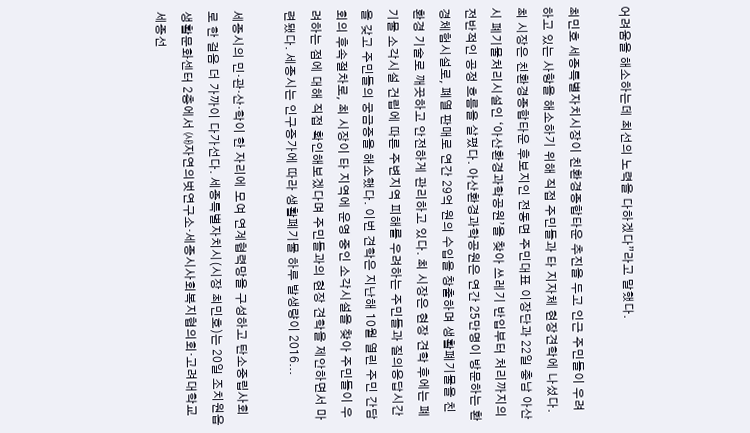어려움을 해소하는데 최선의 노력을 다하겠다”라고 말했다.

최민호 세종특별자치시장이 친환경종합타운 추진을 두고 인근 주민들이 우려하고 있는 사항을 해소하기 위해 직접 주민들과 타 지자체 현장견학에 나섰다. 최 시장은 친환경종합타운 후보지인 전동면 주민대표 이장단과 22일 충남 아산시 폐기물처리시설인 ‘아산환경과학공원’을 찾아 쓰레기 반입부터 처리까지의 전반적인 공정 흐름을 살폈다. 아산환경과학공원은 연간 25만명이 방문하는 환경체험시설로, 폐열 판매로 연간 29억 원의 수입을 창출하며 생활폐기물을 친환경 기술로 깨끗하고 안전하게 관리하고 있다. 최 시장은 현장 견학 후에는 폐기물 소각시설 건립에 따른 주변지역 피해를 우려하는 주민들과 질의응답시간을 갖고 주민들의 궁금증을 해소했다. 이번 견학은 지난해 10월 열린 주민 간담회의 후속절차로, 최 시장이 타 지역에 운영 중인 소각시설을 찾아 주민들이 우려하는 점에 대해 직접 확인해보겠다며 주민들과의 현장 견학을 제안하면서 마련됐다. 세종시는 인구증가에 따라 생활폐기물 하루 발생량이 2016...

세종시의 민·관·산·학이 한 자리에 모여 연계협력망을 구성하고 탄소중립사회로 한 걸음 더 가까이 다가선다. 세종특별자치시(시장 최민호)는 20일 조치원읍 생활문화센터 2층에서 ㈔자연의벗연구소·세종시사회복지협의회·고려대학교세종선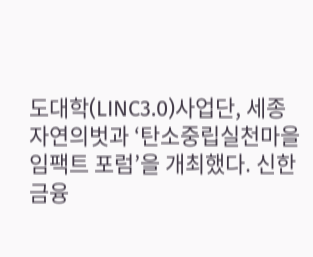도대학(LINC3.0)사업단, 세종자연의벗과 ‘탄소중립실천마을 임팩트 포럼’을 개최했다. 신한금융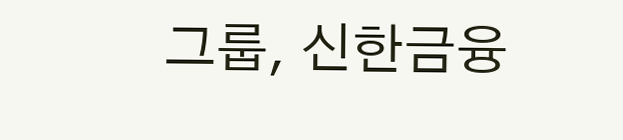그룹, 신한금융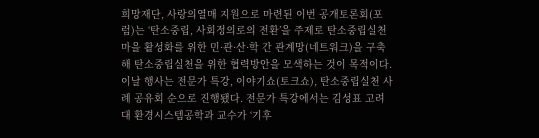희망재단, 사랑의열매 지원으로 마련된 이번 공개토론회(포럼)는 ‘탄소중립, 사회정의로의 전환’을 주제로 탄소중립실천마을 활성화를 위한 민·관·산·학 간 관계망(네트워크)을 구축해 탄소중립실천을 위한 협력방안을 모색하는 것이 목적이다. 이날 행사는 전문가 특강, 이야기쇼(토크쇼), 탄소중립실천 사례 공유회 순으로 진행됐다. 전문가 특강에서는 김성표 고려대 환경시스템공학과 교수가 ‘기후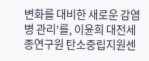변화를 대비한 새로운 감염병 관리’를, 이윤희 대전세종연구원 탄소중립지원센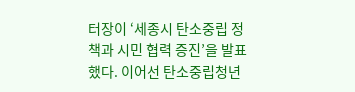터장이 ‘세종시 탄소중립 정책과 시민 협력 증진’을 발표했다. 이어선 탄소중립청년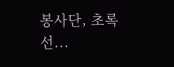봉사단, 초록선...